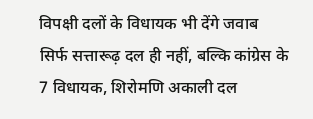विपक्षी दलों के विधायक भी देंगे जवाब
सिर्फ सत्तारूढ़ दल ही नहीं, बल्कि कांग्रेस के 7 विधायक, शिरोमणि अकाली दल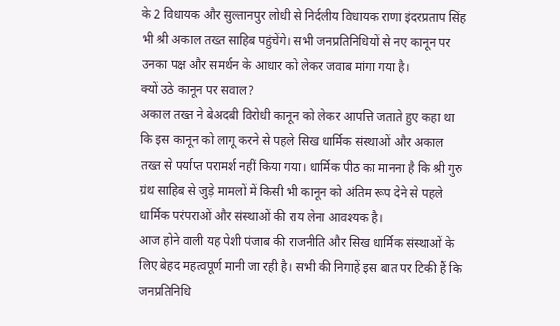के 2 विधायक और सुल्तानपुर लोधी से निर्दलीय विधायक राणा इंदरप्रताप सिंह भी श्री अकाल तख्त साहिब पहुंचेंगे। सभी जनप्रतिनिधियों से नए कानून पर उनका पक्ष और समर्थन के आधार को लेकर जवाब मांगा गया है।
क्यों उठे कानून पर सवाल?
अकाल तख्त ने बेअदबी विरोधी कानून को लेकर आपत्ति जताते हुए कहा था कि इस कानून को लागू करने से पहले सिख धार्मिक संस्थाओं और अकाल तख्त से पर्याप्त परामर्श नहीं किया गया। धार्मिक पीठ का मानना है कि श्री गुरु ग्रंथ साहिब से जुड़े मामलों में किसी भी कानून को अंतिम रूप देने से पहले धार्मिक परंपराओं और संस्थाओं की राय लेना आवश्यक है।
आज होने वाली यह पेशी पंजाब की राजनीति और सिख धार्मिक संस्थाओं के लिए बेहद महत्वपूर्ण मानी जा रही है। सभी की निगाहें इस बात पर टिकी हैं कि जनप्रतिनिधि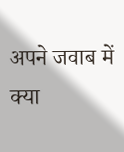अपने जवाब में क्या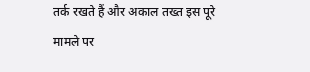तर्क रखते हैं और अकाल तख्त इस पूरे मामले पर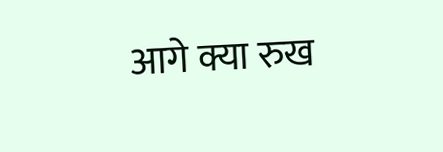आगे क्या रुख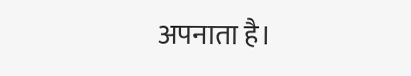अपनाता है।